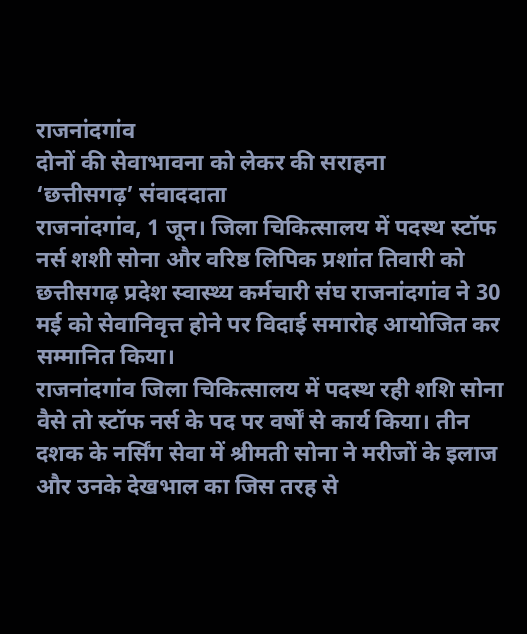राजनांदगांव
दोनों की सेवाभावना को लेकर की सराहना
‘छत्तीसगढ़’ संवाददाता
राजनांदगांव, 1 जून। जिला चिकित्सालय में पदस्थ स्टॉफ नर्स शशी सोना और वरिष्ठ लिपिक प्रशांत तिवारी को छत्तीसगढ़ प्रदेश स्वास्थ्य कर्मचारी संघ राजनांदगांव ने 30 मई को सेवानिवृत्त होने पर विदाई समारोह आयोजित कर सम्मानित किया।
राजनांदगांव जिला चिकित्सालय में पदस्थ रही शशि सोना वैसे तो स्टॉफ नर्स के पद पर वर्षों से कार्य किया। तीन दशक के नर्सिंग सेवा में श्रीमती सोना ने मरीजों के इलाज और उनके देखभाल का जिस तरह से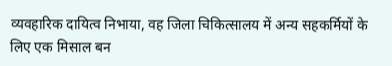व्यवहारिक दायित्व निभाया, वह जिला चिकित्सालय में अन्य सहकर्मियों के लिए एक मिसाल बन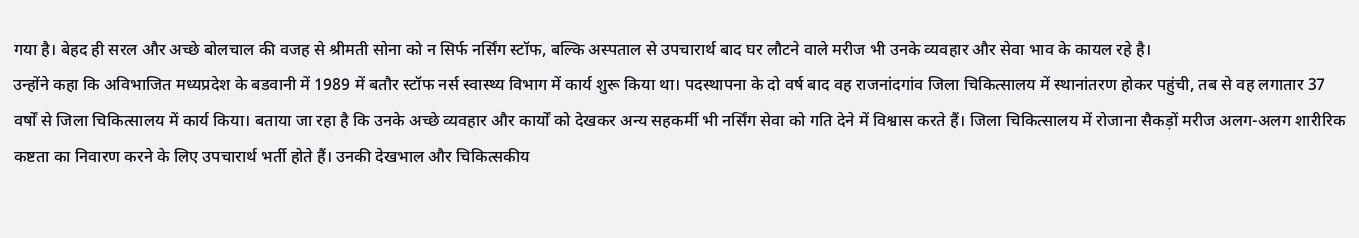गया है। बेहद ही सरल और अच्छे बोलचाल की वजह से श्रीमती सोना को न सिर्फ नर्सिंग स्टॉफ, बल्कि अस्पताल से उपचारार्थ बाद घर लौटने वाले मरीज भी उनके व्यवहार और सेवा भाव के कायल रहे है।
उन्होंने कहा कि अविभाजित मध्यप्रदेश के बडवानी में 1989 में बतौर स्टॉफ नर्स स्वास्थ्य विभाग में कार्य शुरू किया था। पदस्थापना के दो वर्ष बाद वह राजनांदगांव जिला चिकित्सालय में स्थानांतरण होकर पहुंची, तब से वह लगातार 37 वर्षों से जिला चिकित्सालय में कार्य किया। बताया जा रहा है कि उनके अच्छे व्यवहार और कार्यों को देखकर अन्य सहकर्मी भी नर्सिंग सेवा को गति देने में विश्वास करते हैं। जिला चिकित्सालय में रोजाना सैकड़ों मरीज अलग-अलग शारीरिक कष्टता का निवारण करने के लिए उपचारार्थ भर्ती होते हैं। उनकी देखभाल और चिकित्सकीय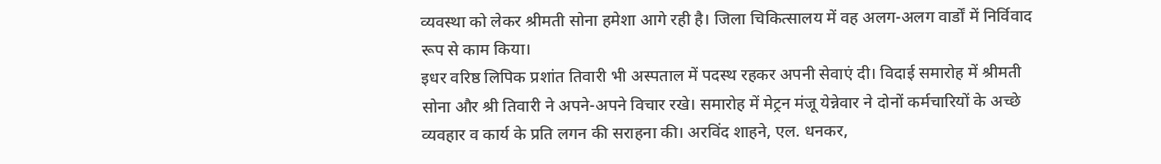व्यवस्था को लेकर श्रीमती सोना हमेशा आगे रही है। जिला चिकित्सालय में वह अलग-अलग वार्डों में निर्विवाद रूप से काम किया।
इधर वरिष्ठ लिपिक प्रशांत तिवारी भी अस्पताल में पदस्थ रहकर अपनी सेवाएं दी। विदाई समारोह में श्रीमती सोना और श्री तिवारी ने अपने-अपने विचार रखे। समारोह में मेट्रन मंजू येन्नेवार ने दोनों कर्मचारियों के अच्छे व्यवहार व कार्य के प्रति लगन की सराहना की। अरविंद शाहने, एल. धनकर,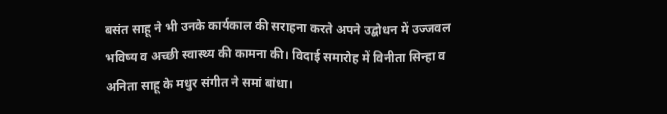बसंत साहू ने भी उनके कार्यकाल की सराहना करते अपने उद्बोधन में उज्जवल भविष्य व अच्छी स्वास्थ्य की कामना की। विदाई समारोह में विनीता सिन्हा व अनिता साहू के मधुर संगीत ने समां बांधा।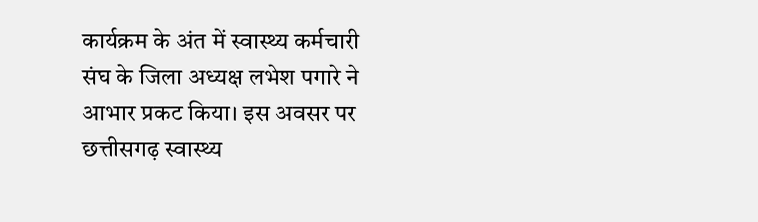कार्यक्रम के अंत में स्वास्थ्य कर्मचारी संघ के जिला अध्यक्ष लभेश पगारे ने आभार प्रकट किया। इस अवसर पर छत्तीसगढ़ स्वास्थ्य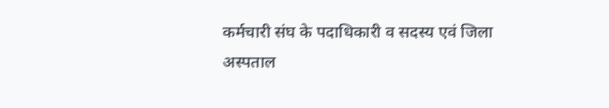कर्मचारी संघ के पदाधिकारी व सदस्य एवं जिला अस्पताल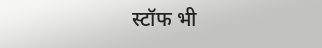स्टॉफ भी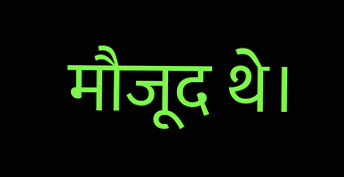मौजूद थे।